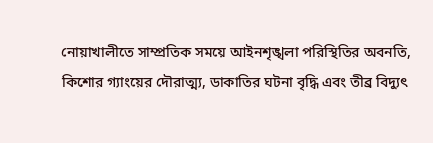নোয়াখালীতে সাম্প্রতিক সময়ে আইনশৃঙ্খলা পরিস্থিতির অবনতি, কিশোর গ্যাংয়ের দৌরাত্ম্য, ডাকাতির ঘটনা বৃদ্ধি এবং তীব্র বিদ্যুৎ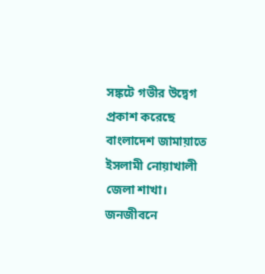সঙ্কটে গভীর উদ্বেগ প্রকাশ করেছে বাংলাদেশ জামায়াতে ইসলামী নোয়াখালী জেলা শাখা। জনজীবনে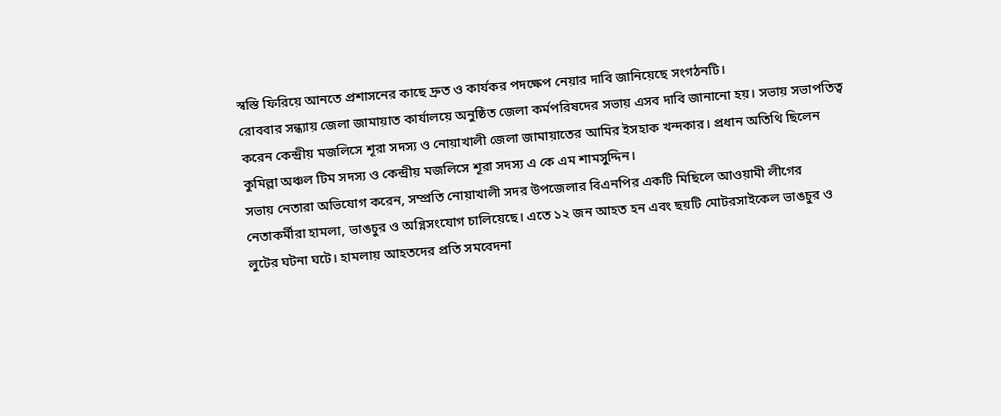স্বস্তি ফিরিয়ে আনতে প্রশাসনের কাছে দ্রুত ও কার্যকর পদক্ষেপ নেয়ার দাবি জানিয়েছে সংগঠনটি।
রোববার সন্ধ্যায় জেলা জামায়াত কার্যালয়ে অনুষ্ঠিত জেলা কর্মপরিষদের সভায় এসব দাবি জানানো হয়। সভায় সভাপতিত্ব করেন কেন্দ্রীয় মজলিসে শূরা সদস্য ও নোয়াখালী জেলা জামায়াতের আমির ইসহাক খন্দকার। প্রধান অতিথি ছিলেন কুমিল্লা অঞ্চল টিম সদস্য ও কেন্দ্রীয় মজলিসে শূরা সদস্য এ কে এম শামসুদ্দিন।
সভায় নেতারা অভিযোগ করেন, সম্প্রতি নোয়াখালী সদর উপজেলার বিএনপির একটি মিছিলে আওয়ামী লীগের নেতাকর্মীরা হামলা, ভাঙচুর ও অগ্নিসংযোগ চালিয়েছে। এতে ১২ জন আহত হন এবং ছয়টি মোটরসাইকেল ভাঙচুর ও লুটের ঘটনা ঘটে। হামলায় আহতদের প্রতি সমবেদনা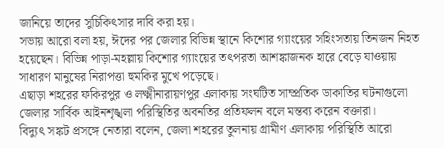জানিয়ে তাদের সুচিকিৎসার দাবি করা হয়।
সভায় আরো বলা হয়, ঈদের পর জেলার বিভিন্ন স্থানে কিশোর গ্যাংয়ের সহিংসতায় তিনজন নিহত হয়েছেন। বিভিন্ন পাড়া-মহল্লায় কিশোর গ্যাংয়ের তৎপরতা আশঙ্কাজনক হারে বেড়ে যাওয়ায় সাধারণ মানুষের নিরাপত্তা হুমকির মুখে পড়েছে।
এছাড়া শহরের ফকিরপুর ও লক্ষ্মীনারায়ণপুর এলাকায় সংঘটিত সাম্প্রতিক ডাকাতির ঘটনাগুলো জেলার সার্বিক আইনশৃঙ্খলা পরিস্থিতির অবনতির প্রতিফলন বলে মন্তব্য করেন বক্তারা।
বিদ্যুৎ সঙ্কট প্রসঙ্গে নেতারা বলেন, জেলা শহরের তুলনায় গ্রামীণ এলাকায় পরিস্থিতি আরো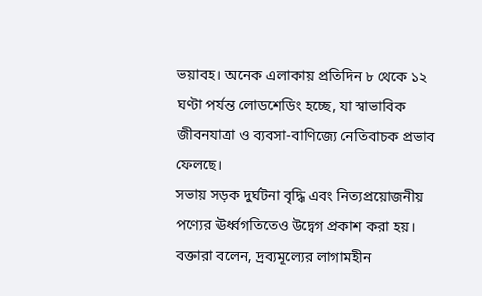ভয়াবহ। অনেক এলাকায় প্রতিদিন ৮ থেকে ১২ ঘণ্টা পর্যন্ত লোডশেডিং হচ্ছে, যা স্বাভাবিক জীবনযাত্রা ও ব্যবসা-বাণিজ্যে নেতিবাচক প্রভাব ফেলছে।
সভায় সড়ক দুর্ঘটনা বৃদ্ধি এবং নিত্যপ্রয়োজনীয় পণ্যের ঊর্ধ্বগতিতেও উদ্বেগ প্রকাশ করা হয়। বক্তারা বলেন, দ্রব্যমূল্যের লাগামহীন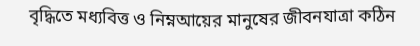বৃদ্ধিতে মধ্যবিত্ত ও নিম্নআয়ের মানুষের জীবনযাত্রা কঠিন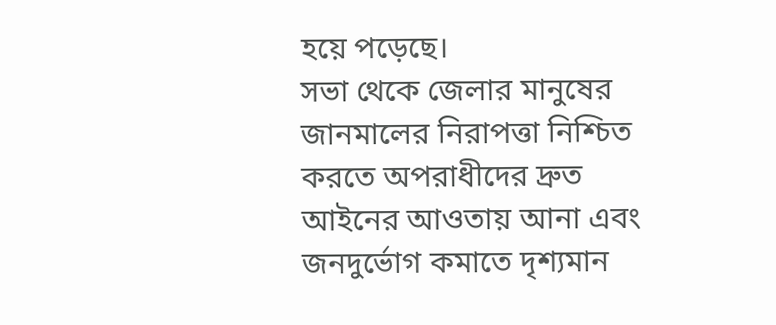হয়ে পড়েছে।
সভা থেকে জেলার মানুষের জানমালের নিরাপত্তা নিশ্চিত করতে অপরাধীদের দ্রুত আইনের আওতায় আনা এবং জনদুর্ভোগ কমাতে দৃশ্যমান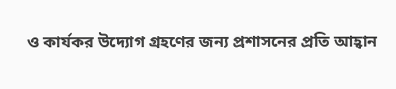ও কার্যকর উদ্যোগ গ্রহণের জন্য প্রশাসনের প্রতি আহ্বান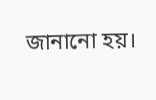জানানো হয়।